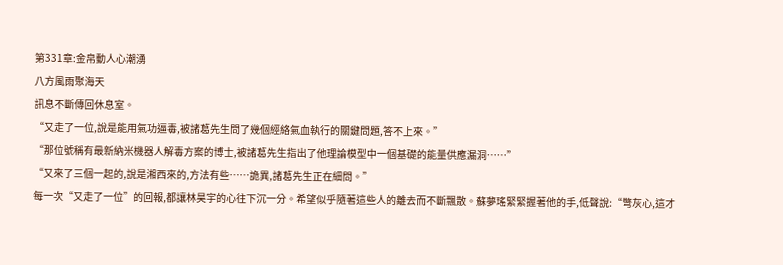第331章:金帛動人心潮湧
八方風雨聚海天
訊息不斷傳回休息室。
“又走了一位,說是能用氣功逼毒,被諸葛先生問了幾個經絡氣血執行的關鍵問題,答不上來。”
“那位號稱有最新納米機器人解毒方案的博士,被諸葛先生指出了他理論模型中一個基礎的能量供應漏洞……”
“又來了三個一起的,說是湘西來的,方法有些……詭異,諸葛先生正在細問。”
每一次“又走了一位”的回報,都讓林昊宇的心往下沉一分。希望似乎隨著這些人的離去而不斷飄散。蘇夢瑤緊緊握著他的手,低聲說:“彆灰心,這才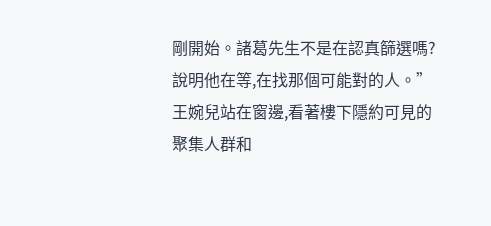剛開始。諸葛先生不是在認真篩選嗎?說明他在等,在找那個可能對的人。”
王婉兒站在窗邊,看著樓下隱約可見的聚集人群和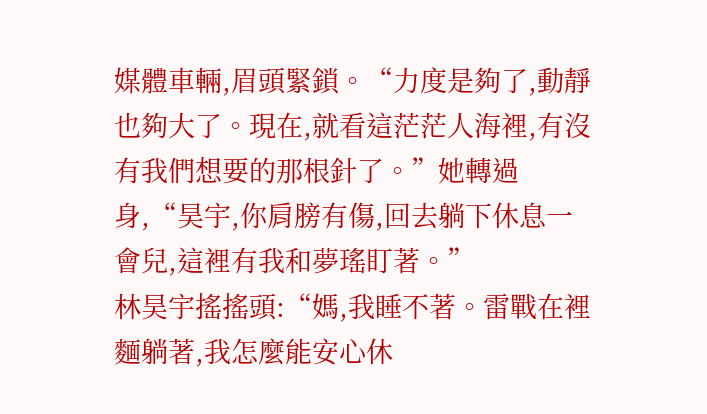媒體車輛,眉頭緊鎖。“力度是夠了,動靜也夠大了。現在,就看這茫茫人海裡,有沒有我們想要的那根針了。”她轉過身,“昊宇,你肩膀有傷,回去躺下休息一會兒,這裡有我和夢瑤盯著。”
林昊宇搖搖頭:“媽,我睡不著。雷戰在裡麵躺著,我怎麼能安心休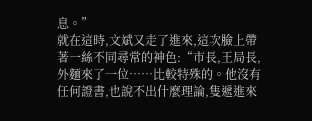息。”
就在這時,文斌又走了進來,這次臉上帶著一絲不同尋常的神色:“市長,王局長,外麵來了一位……比較特殊的。他沒有任何證書,也說不出什麼理論,隻遞進來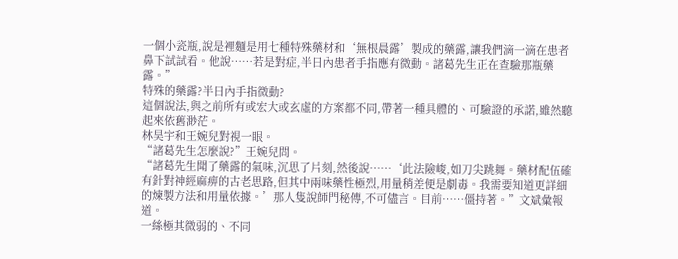一個小瓷瓶,說是裡麵是用七種特殊藥材和‘無根晨露’製成的藥露,讓我們滴一滴在患者鼻下試試看。他說……若是對症,半日內患者手指應有微動。諸葛先生正在查驗那瓶藥露。”
特殊的藥露?半日內手指微動?
這個說法,與之前所有或宏大或玄虛的方案都不同,帶著一種具體的、可驗證的承諾,雖然聽起來依舊渺茫。
林昊宇和王婉兒對視一眼。
“諸葛先生怎麼說?”王婉兒問。
“諸葛先生聞了藥露的氣味,沉思了片刻,然後說……‘此法險峻,如刀尖跳舞。藥材配伍確有針對神經麻痹的古老思路,但其中兩味藥性極烈,用量稍差便是劇毒。我需要知道更詳細的煉製方法和用量依據。’那人隻說師門秘傳,不可儘言。目前……僵持著。”文斌彙報道。
一絲極其微弱的、不同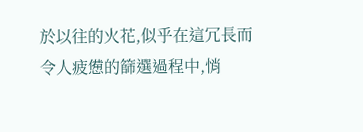於以往的火花,似乎在這冗長而令人疲憊的篩選過程中,悄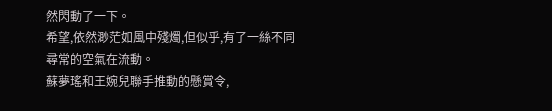然閃動了一下。
希望,依然渺茫如風中殘燭,但似乎,有了一絲不同尋常的空氣在流動。
蘇夢瑤和王婉兒聯手推動的懸賞令,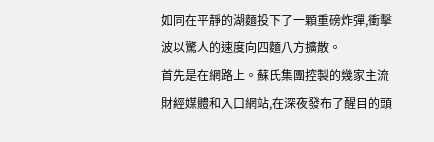如同在平靜的湖麵投下了一顆重磅炸彈,衝擊波以驚人的速度向四麵八方擴散。
首先是在網路上。蘇氏集團控製的幾家主流財經媒體和入口網站,在深夜發布了醒目的頭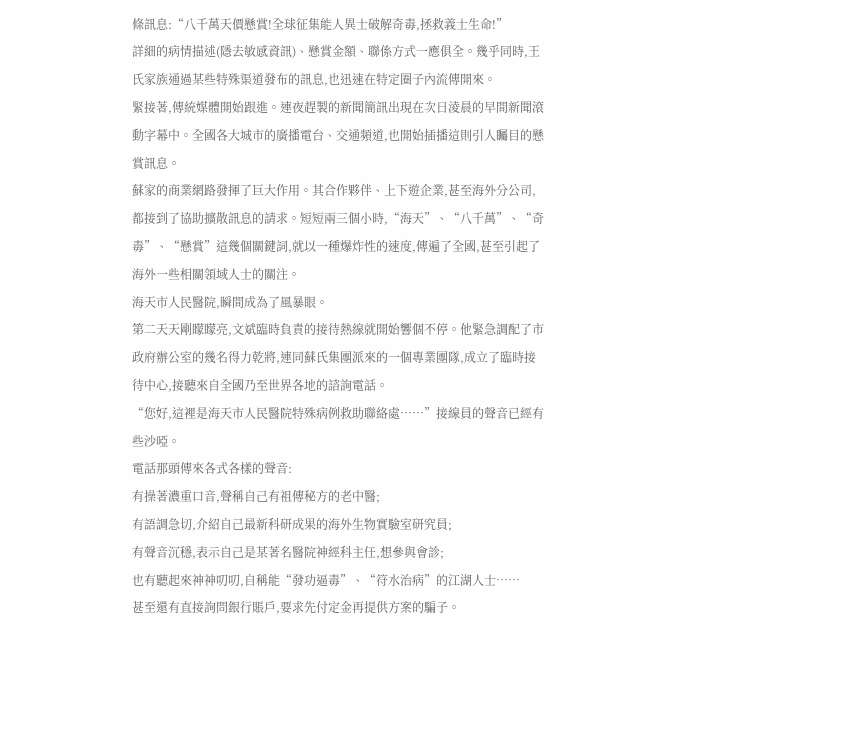條訊息:“八千萬天價懸賞!全球征集能人異士破解奇毒,拯救義士生命!”
詳細的病情描述(隱去敏感資訊)、懸賞金額、聯係方式一應俱全。幾乎同時,王氏家族通過某些特殊渠道發布的訊息,也迅速在特定圈子內流傳開來。
緊接著,傳統媒體開始跟進。連夜趕製的新聞簡訊出現在次日淩晨的早間新聞滾動字幕中。全國各大城市的廣播電台、交通頻道,也開始插播這則引人矚目的懸賞訊息。
蘇家的商業網路發揮了巨大作用。其合作夥伴、上下遊企業,甚至海外分公司,都接到了協助擴散訊息的請求。短短兩三個小時,“海天”、“八千萬”、“奇毒”、“懸賞”這幾個關鍵詞,就以一種爆炸性的速度,傳遍了全國,甚至引起了海外一些相關領域人士的關注。
海天市人民醫院,瞬間成為了風暴眼。
第二天天剛矇矇亮,文斌臨時負責的接待熱線就開始響個不停。他緊急調配了市政府辦公室的幾名得力乾將,連同蘇氏集團派來的一個專業團隊,成立了臨時接待中心,接聽來自全國乃至世界各地的諮詢電話。
“您好,這裡是海天市人民醫院特殊病例救助聯絡處……”接線員的聲音已經有些沙啞。
電話那頭傳來各式各樣的聲音:
有操著濃重口音,聲稱自己有祖傳秘方的老中醫;
有語調急切,介紹自己最新科研成果的海外生物實驗室研究員;
有聲音沉穩,表示自己是某著名醫院神經科主任,想參與會診;
也有聽起來神神叨叨,自稱能“發功逼毒”、“符水治病”的江湖人士……
甚至還有直接詢問銀行賬戶,要求先付定金再提供方案的騙子。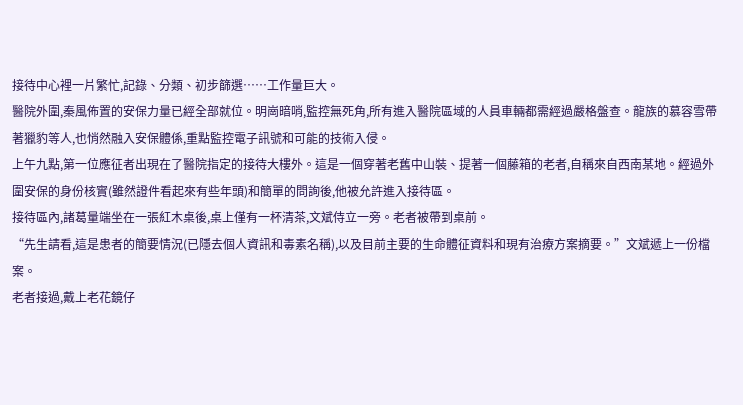接待中心裡一片繁忙,記錄、分類、初步篩選……工作量巨大。
醫院外圍,秦風佈置的安保力量已經全部就位。明崗暗哨,監控無死角,所有進入醫院區域的人員車輛都需經過嚴格盤查。龍族的慕容雪帶著獵豹等人,也悄然融入安保體係,重點監控電子訊號和可能的技術入侵。
上午九點,第一位應征者出現在了醫院指定的接待大樓外。這是一個穿著老舊中山裝、提著一個藤箱的老者,自稱來自西南某地。經過外圍安保的身份核實(雖然證件看起來有些年頭)和簡單的問詢後,他被允許進入接待區。
接待區內,諸葛量端坐在一張紅木桌後,桌上僅有一杯清茶,文斌侍立一旁。老者被帶到桌前。
“先生請看,這是患者的簡要情況(已隱去個人資訊和毒素名稱),以及目前主要的生命體征資料和現有治療方案摘要。”文斌遞上一份檔案。
老者接過,戴上老花鏡仔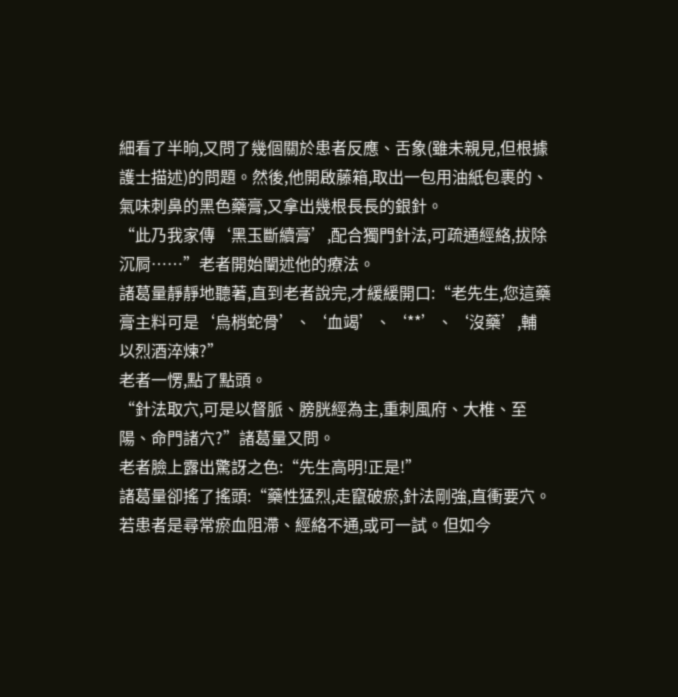細看了半晌,又問了幾個關於患者反應、舌象(雖未親見,但根據護士描述)的問題。然後,他開啟藤箱,取出一包用油紙包裹的、氣味刺鼻的黑色藥膏,又拿出幾根長長的銀針。
“此乃我家傳‘黑玉斷續膏’,配合獨門針法,可疏通經絡,拔除沉屙……”老者開始闡述他的療法。
諸葛量靜靜地聽著,直到老者說完,才緩緩開口:“老先生,您這藥膏主料可是‘烏梢蛇骨’、‘血竭’、‘**’、‘沒藥’,輔以烈酒淬煉?”
老者一愣,點了點頭。
“針法取穴,可是以督脈、膀胱經為主,重刺風府、大椎、至陽、命門諸穴?”諸葛量又問。
老者臉上露出驚訝之色:“先生高明!正是!”
諸葛量卻搖了搖頭:“藥性猛烈,走竄破瘀,針法剛強,直衝要穴。若患者是尋常瘀血阻滯、經絡不通,或可一試。但如今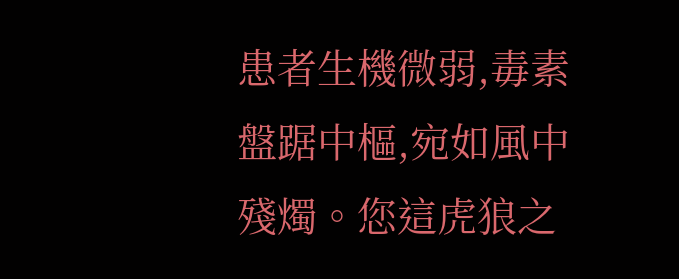患者生機微弱,毒素盤踞中樞,宛如風中殘燭。您這虎狼之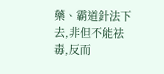藥、霸道針法下去,非但不能祛毒,反而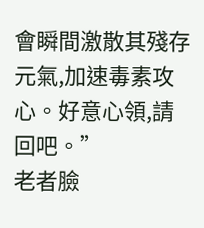會瞬間激散其殘存元氣,加速毒素攻心。好意心領,請回吧。”
老者臉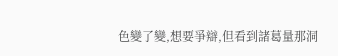色變了變,想要爭辯,但看到諸葛量那洞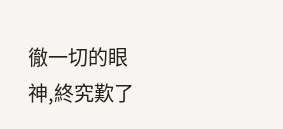徹一切的眼神,終究歎了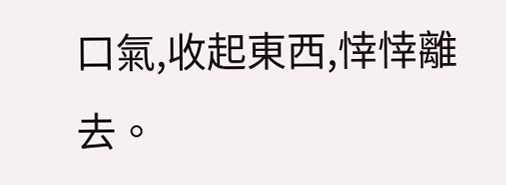口氣,收起東西,悻悻離去。